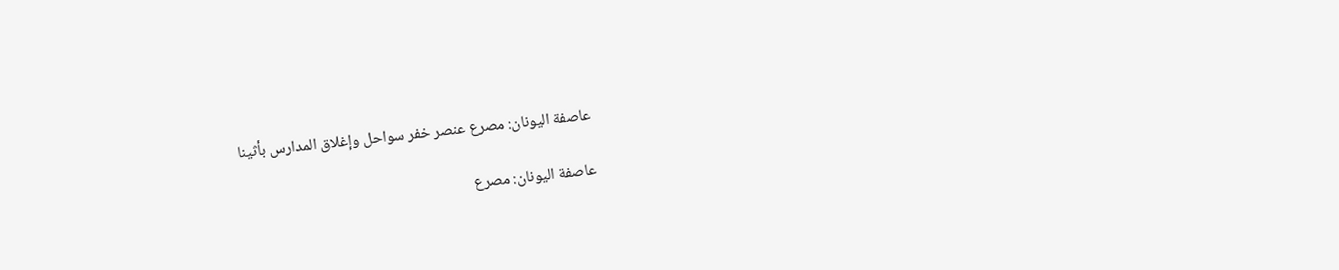عاصفة اليونان: مصرع عنصر خفر سواحل وإغلاق المدارس بأثينا

عاصفة اليونان: مصرع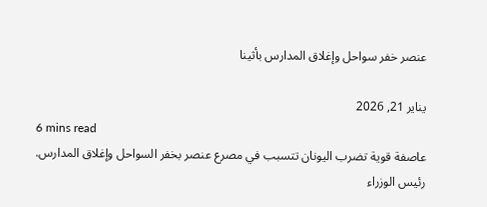عنصر خفر سواحل وإغلاق المدارس بأثينا

يناير 21, 2026
6 mins read
عاصفة قوية تضرب اليونان تتسبب في مصرع عنصر بخفر السواحل وإغلاق المدارس. رئيس الوزراء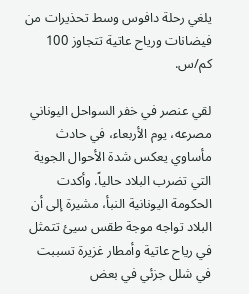يلغي رحلة دافوس وسط تحذيرات من فيضانات ورياح عاتية تتجاوز 100 كم/س.

لقي عنصر في خفر السواحل اليوناني مصرعه، يوم الأربعاء، في حادث مأساوي يعكس شدة الأحوال الجوية التي تضرب البلاد حالياً. وأكدت الحكومة اليونانية النبأ، مشيرة إلى أن البلاد تواجه موجة طقس سيئ تتمثل في رياح عاتية وأمطار غزيرة تسببت في شلل جزئي في بعض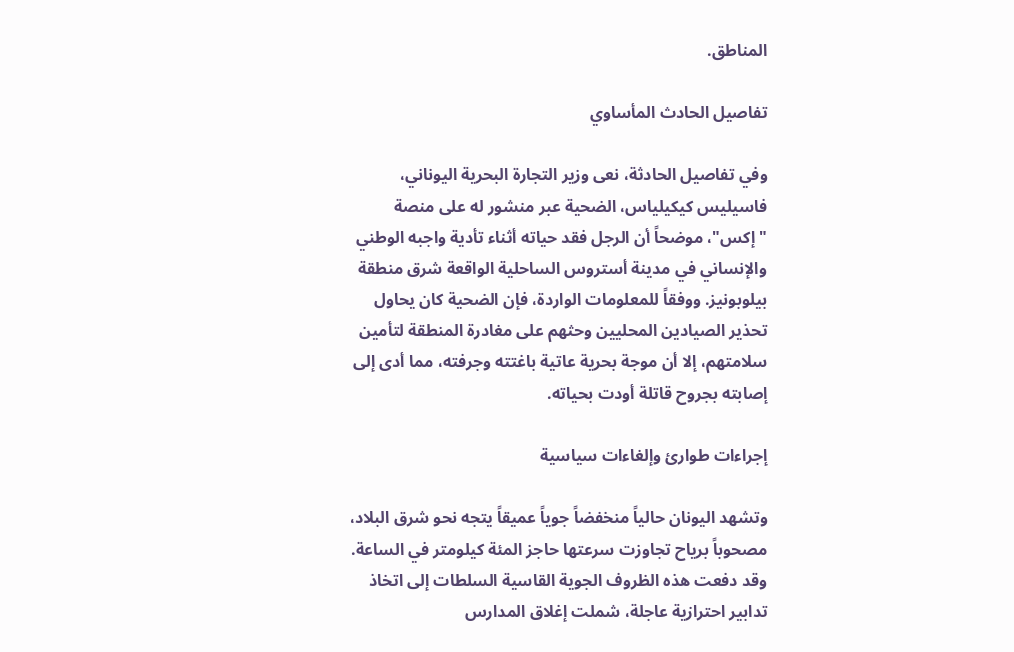المناطق.

تفاصيل الحادث المأساوي

وفي تفاصيل الحادثة، نعى وزير التجارة البحرية اليوناني، فاسيليس كيكيلياس، الضحية عبر منشور له على منصة "إكس"، موضحاً أن الرجل فقد حياته أثناء تأدية واجبه الوطني والإنساني في مدينة أستروس الساحلية الواقعة شرق منطقة بيلوبونيز. ووفقاً للمعلومات الواردة، فإن الضحية كان يحاول تحذير الصيادين المحليين وحثهم على مغادرة المنطقة لتأمين سلامتهم، إلا أن موجة بحرية عاتية باغتته وجرفته، مما أدى إلى إصابته بجروح قاتلة أودت بحياته.

إجراءات طوارئ وإلغاءات سياسية

وتشهد اليونان حالياً منخفضاً جوياً عميقاً يتجه نحو شرق البلاد، مصحوباً برياح تجاوزت سرعتها حاجز المئة كيلومتر في الساعة. وقد دفعت هذه الظروف الجوية القاسية السلطات إلى اتخاذ تدابير احترازية عاجلة، شملت إغلاق المدارس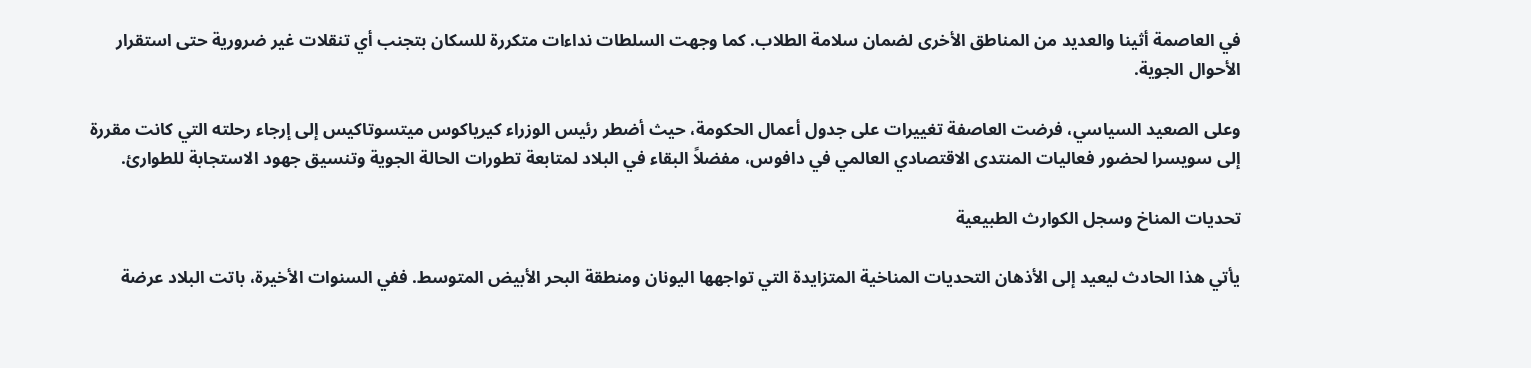في العاصمة أثينا والعديد من المناطق الأخرى لضمان سلامة الطلاب. كما وجهت السلطات نداءات متكررة للسكان بتجنب أي تنقلات غير ضرورية حتى استقرار الأحوال الجوية.

وعلى الصعيد السياسي، فرضت العاصفة تغييرات على جدول أعمال الحكومة، حيث أضطر رئيس الوزراء كيرياكوس ميتسوتاكيس إلى إرجاء رحلته التي كانت مقررة إلى سويسرا لحضور فعاليات المنتدى الاقتصادي العالمي في دافوس، مفضلاً البقاء في البلاد لمتابعة تطورات الحالة الجوية وتنسيق جهود الاستجابة للطوارئ.

تحديات المناخ وسجل الكوارث الطبيعية

يأتي هذا الحادث ليعيد إلى الأذهان التحديات المناخية المتزايدة التي تواجهها اليونان ومنطقة البحر الأبيض المتوسط. ففي السنوات الأخيرة، باتت البلاد عرضة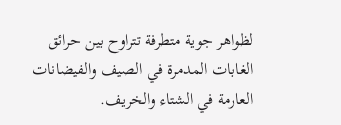لظواهر جوية متطرفة تتراوح بين حرائق الغابات المدمرة في الصيف والفيضانات العارمة في الشتاء والخريف.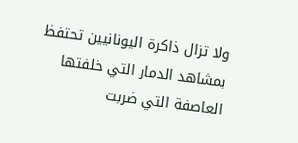ولا تزال ذاكرة اليونانيين تحتفظ بمشاهد الدمار التي خلفتها العاصفة التي ضربت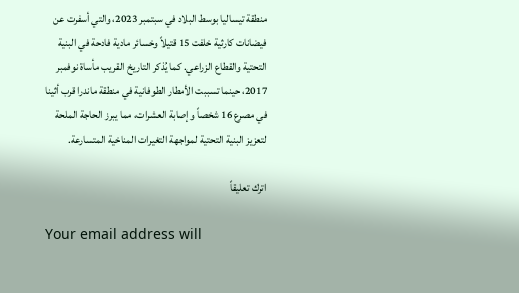منطقة تيساليا بوسط البلاد في سبتمبر 2023، والتي أسفرت عن فيضانات كارثية خلفت 15 قتيلاً وخسائر مادية فادحة في البنية التحتية والقطاع الزراعي. كما يُذكر التاريخ القريب مأساة نوفمبر 2017، حينما تسببت الأمطار الطوفانية في منطقة ماندرا قرب أثينا في مصرع 16 شخصاً وإصابة العشرات، مما يبرز الحاجة الملحة لتعزيز البنية التحتية لمواجهة التغيرات المناخية المتسارعة.

اترك تعليقاً

Your email address will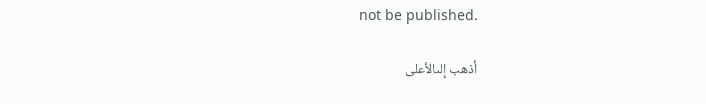not be published.

أذهب إلىالأعلى